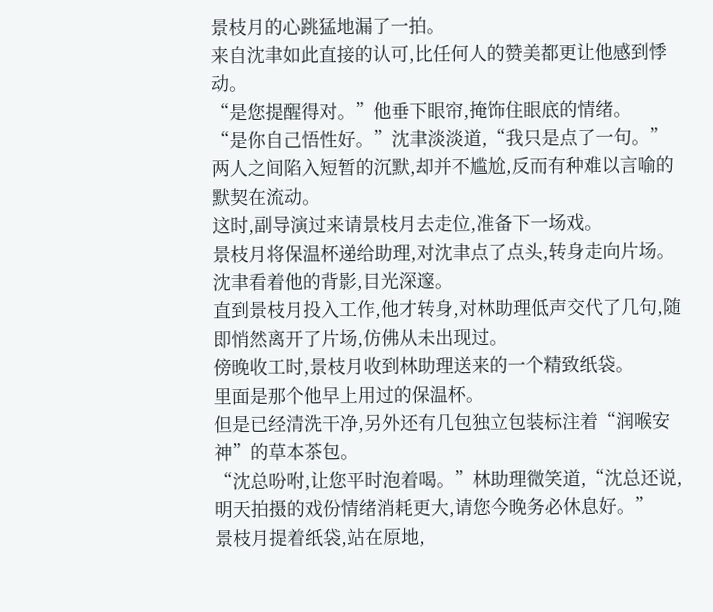景枝月的心跳猛地漏了一拍。
来自沈聿如此直接的认可,比任何人的赞美都更让他感到悸动。
“是您提醒得对。”他垂下眼帘,掩饰住眼底的情绪。
“是你自己悟性好。”沈聿淡淡道,“我只是点了一句。”
两人之间陷入短暂的沉默,却并不尴尬,反而有种难以言喻的默契在流动。
这时,副导演过来请景枝月去走位,准备下一场戏。
景枝月将保温杯递给助理,对沈聿点了点头,转身走向片场。
沈聿看着他的背影,目光深邃。
直到景枝月投入工作,他才转身,对林助理低声交代了几句,随即悄然离开了片场,仿佛从未出现过。
傍晚收工时,景枝月收到林助理送来的一个精致纸袋。
里面是那个他早上用过的保温杯。
但是已经清洗干净,另外还有几包独立包装标注着“润喉安神”的草本茶包。
“沈总吩咐,让您平时泡着喝。”林助理微笑道,“沈总还说,明天拍摄的戏份情绪消耗更大,请您今晚务必休息好。”
景枝月提着纸袋,站在原地,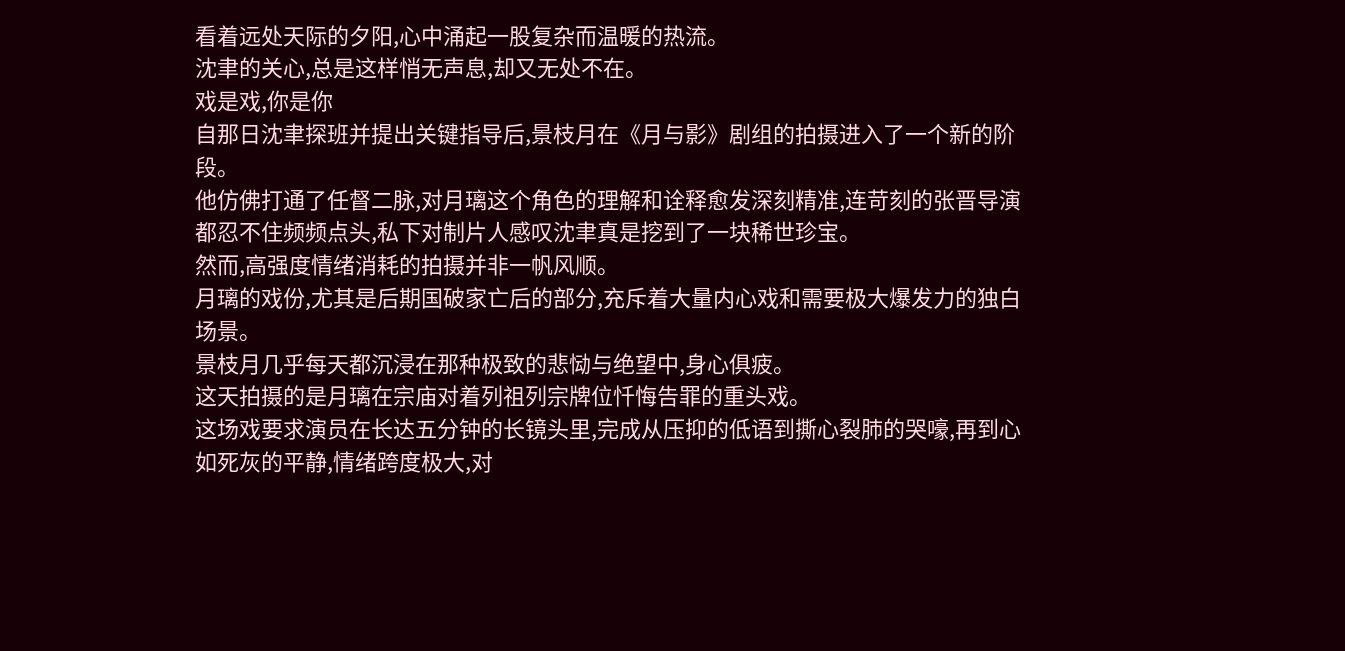看着远处天际的夕阳,心中涌起一股复杂而温暖的热流。
沈聿的关心,总是这样悄无声息,却又无处不在。
戏是戏,你是你
自那日沈聿探班并提出关键指导后,景枝月在《月与影》剧组的拍摄进入了一个新的阶段。
他仿佛打通了任督二脉,对月璃这个角色的理解和诠释愈发深刻精准,连苛刻的张晋导演都忍不住频频点头,私下对制片人感叹沈聿真是挖到了一块稀世珍宝。
然而,高强度情绪消耗的拍摄并非一帆风顺。
月璃的戏份,尤其是后期国破家亡后的部分,充斥着大量内心戏和需要极大爆发力的独白场景。
景枝月几乎每天都沉浸在那种极致的悲恸与绝望中,身心俱疲。
这天拍摄的是月璃在宗庙对着列祖列宗牌位忏悔告罪的重头戏。
这场戏要求演员在长达五分钟的长镜头里,完成从压抑的低语到撕心裂肺的哭嚎,再到心如死灰的平静,情绪跨度极大,对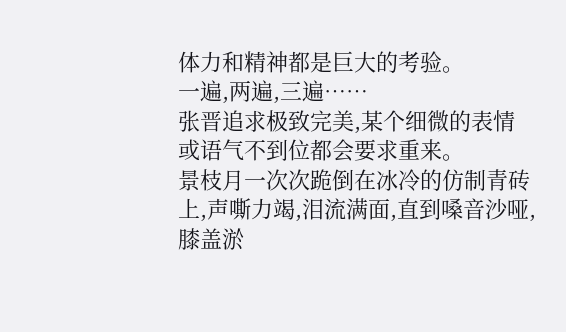体力和精神都是巨大的考验。
一遍,两遍,三遍……
张晋追求极致完美,某个细微的表情或语气不到位都会要求重来。
景枝月一次次跪倒在冰冷的仿制青砖上,声嘶力竭,泪流满面,直到嗓音沙哑,膝盖淤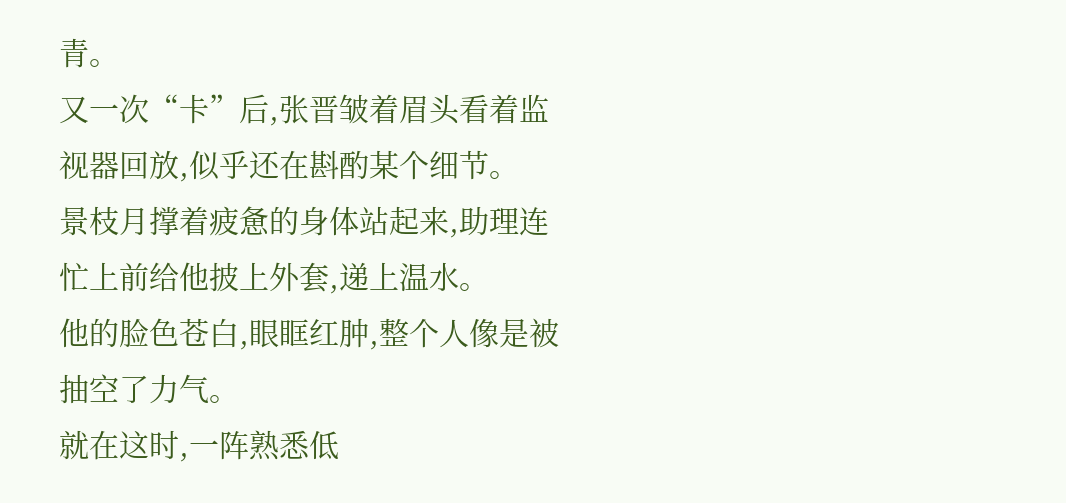青。
又一次“卡”后,张晋皱着眉头看着监视器回放,似乎还在斟酌某个细节。
景枝月撑着疲惫的身体站起来,助理连忙上前给他披上外套,递上温水。
他的脸色苍白,眼眶红肿,整个人像是被抽空了力气。
就在这时,一阵熟悉低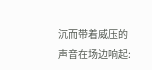沉而带着威压的声音在场边响起: